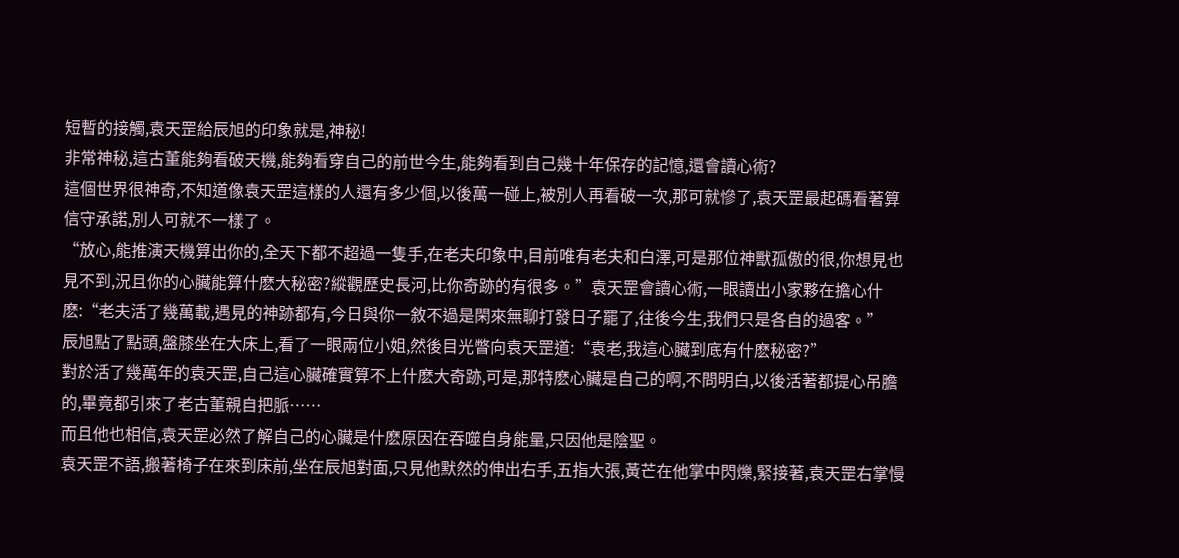短暫的接觸,袁天罡給辰旭的印象就是,神秘!
非常神秘,這古董能夠看破天機,能夠看穿自己的前世今生,能夠看到自己幾十年保存的記憶,還會讀心術?
這個世界很神奇,不知道像袁天罡這樣的人還有多少個,以後萬一碰上,被別人再看破一次,那可就慘了,袁天罡最起碼看著算信守承諾,別人可就不一樣了。
“放心,能推演天機算出你的,全天下都不超過一隻手,在老夫印象中,目前唯有老夫和白澤,可是那位神獸孤傲的很,你想見也見不到,況且你的心臟能算什麽大秘密?縱觀歷史長河,比你奇跡的有很多。”袁天罡會讀心術,一眼讀出小家夥在擔心什麽:“老夫活了幾萬載,遇見的神跡都有,今日與你一敘不過是閑來無聊打發日子罷了,往後今生,我們只是各自的過客。”
辰旭點了點頭,盤膝坐在大床上,看了一眼兩位小姐,然後目光瞥向袁天罡道:“袁老,我這心臟到底有什麽秘密?”
對於活了幾萬年的袁天罡,自己這心臟確實算不上什麽大奇跡,可是,那特麽心臟是自己的啊,不問明白,以後活著都提心吊膽的,畢竟都引來了老古董親自把脈……
而且他也相信,袁天罡必然了解自己的心臟是什麽原因在吞噬自身能量,只因他是陰聖。
袁天罡不語,搬著椅子在來到床前,坐在辰旭對面,只見他默然的伸出右手,五指大張,黃芒在他掌中閃爍,緊接著,袁天罡右掌慢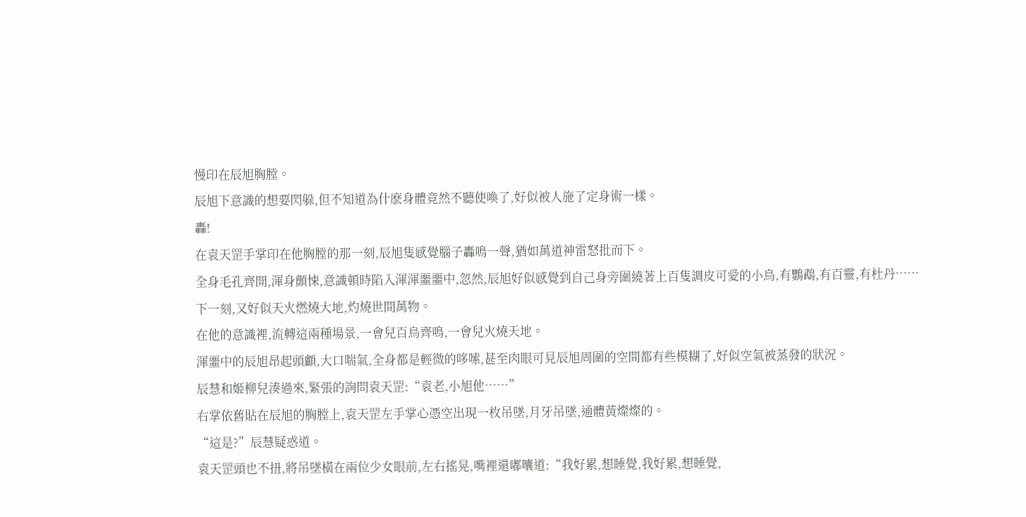慢印在辰旭胸膛。
辰旭下意識的想要閃躲,但不知道為什麽身體竟然不聽使喚了,好似被人施了定身術一樣。
轟!
在袁天罡手掌印在他胸膛的那一刻,辰旭隻感覺腦子轟鳴一聲,猶如萬道神雷怒批而下。
全身毛孔齊開,渾身顫悚,意識頓時陷入渾渾噩噩中,忽然,辰旭好似感覺到自己身旁圍繞著上百隻調皮可愛的小鳥,有鸚鵡,有百靈,有杜丹……
下一刻,又好似天火燃燒大地,灼燒世間萬物。
在他的意識裡,流轉這兩種場景,一會兒百鳥齊鳴,一會兒火燒天地。
渾噩中的辰旭昂起頭顱,大口喘氣,全身都是輕微的哆嗦,甚至肉眼可見辰旭周圍的空間都有些模糊了,好似空氣被蒸發的狀況。
辰慧和姬柳兒湊過來,緊張的詢問袁天罡:“袁老,小旭他……”
右掌依舊貼在辰旭的胸膛上,袁天罡左手掌心憑空出現一枚吊墜,月牙吊墜,通體黃燦燦的。
“這是?”辰慧疑惑道。
袁天罡頭也不扭,將吊墜橫在兩位少女眼前,左右搖晃,嘴裡還嘟囔道:“我好累,想睡覺,我好累,想睡覺,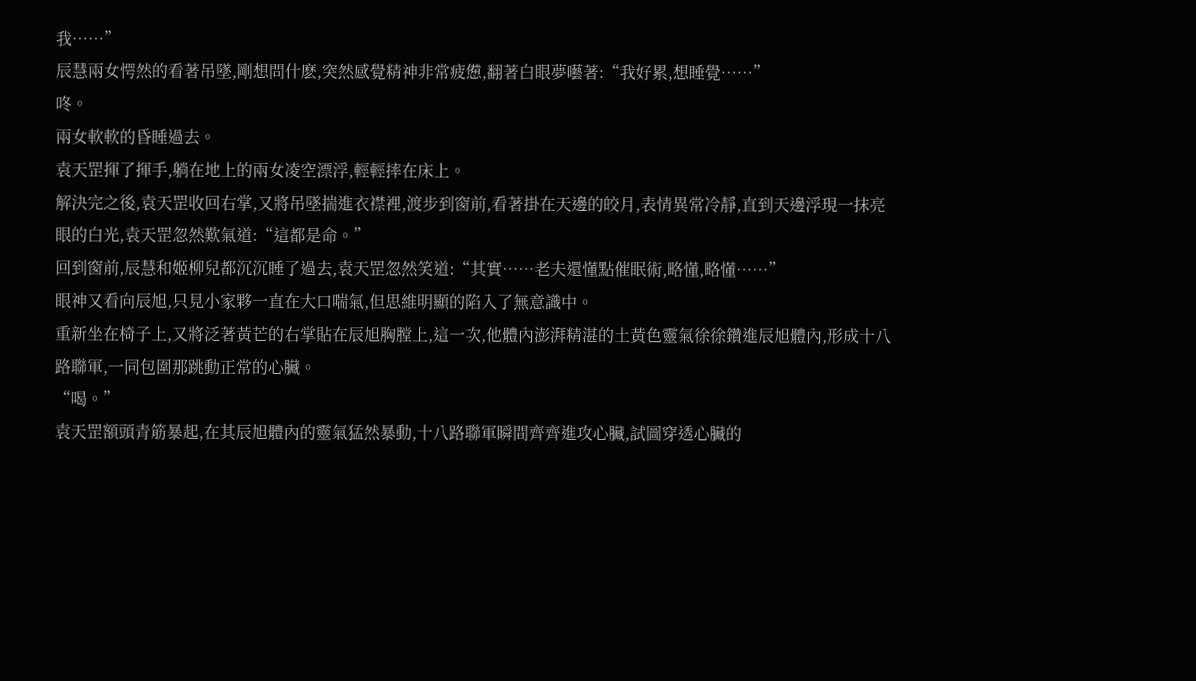我……”
辰慧兩女愕然的看著吊墜,剛想問什麽,突然感覺精神非常疲憊,翻著白眼夢囈著:“我好累,想睡覺……”
咚。
兩女軟軟的昏睡過去。
袁天罡揮了揮手,躺在地上的兩女凌空漂浮,輕輕摔在床上。
解決完之後,袁天罡收回右掌,又將吊墜揣進衣襟裡,渡步到窗前,看著掛在天邊的皎月,表情異常冷靜,直到天邊浮現一抹亮眼的白光,袁天罡忽然歎氣道:“這都是命。”
回到窗前,辰慧和姬柳兒都沉沉睡了過去,袁天罡忽然笑道:“其實……老夫還懂點催眠術,略懂,略懂……”
眼神又看向辰旭,只見小家夥一直在大口喘氣,但思維明顯的陷入了無意識中。
重新坐在椅子上,又將泛著黃芒的右掌貼在辰旭胸膛上,這一次,他體內澎湃精湛的土黃色靈氣徐徐鑽進辰旭體內,形成十八路聯軍,一同包圍那跳動正常的心臟。
“喝。”
袁天罡額頭青筋暴起,在其辰旭體內的靈氣猛然暴動,十八路聯軍瞬間齊齊進攻心臟,試圖穿透心臟的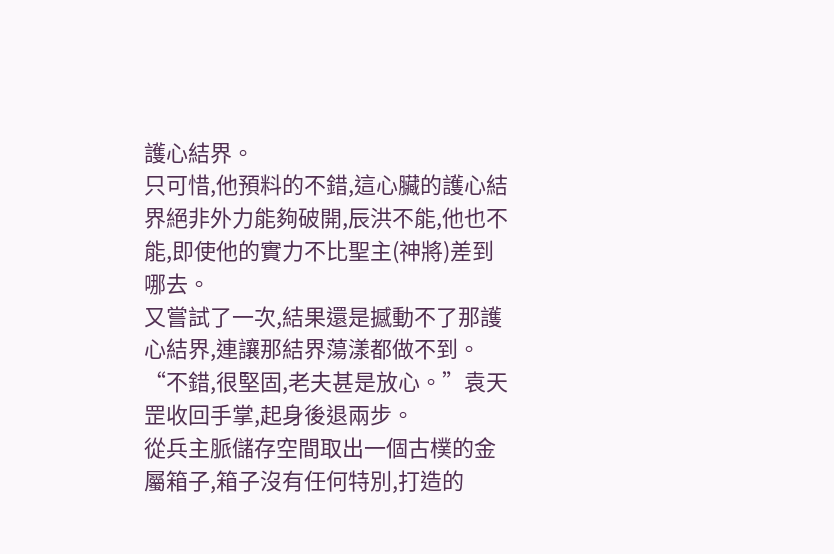護心結界。
只可惜,他預料的不錯,這心臟的護心結界絕非外力能夠破開,辰洪不能,他也不能,即使他的實力不比聖主(神將)差到哪去。
又嘗試了一次,結果還是撼動不了那護心結界,連讓那結界蕩漾都做不到。
“不錯,很堅固,老夫甚是放心。”袁天罡收回手掌,起身後退兩步。
從兵主脈儲存空間取出一個古樸的金屬箱子,箱子沒有任何特別,打造的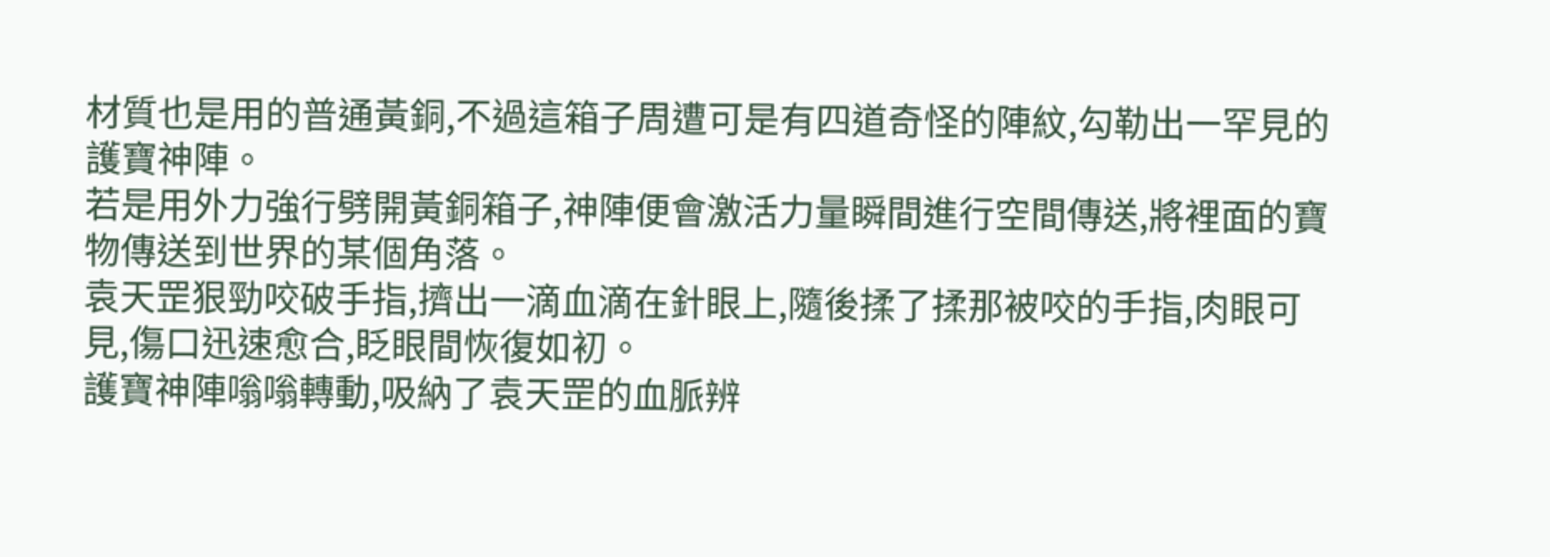材質也是用的普通黃銅,不過這箱子周遭可是有四道奇怪的陣紋,勾勒出一罕見的護寶神陣。
若是用外力強行劈開黃銅箱子,神陣便會激活力量瞬間進行空間傳送,將裡面的寶物傳送到世界的某個角落。
袁天罡狠勁咬破手指,擠出一滴血滴在針眼上,隨後揉了揉那被咬的手指,肉眼可見,傷口迅速愈合,眨眼間恢復如初。
護寶神陣嗡嗡轉動,吸納了袁天罡的血脈辨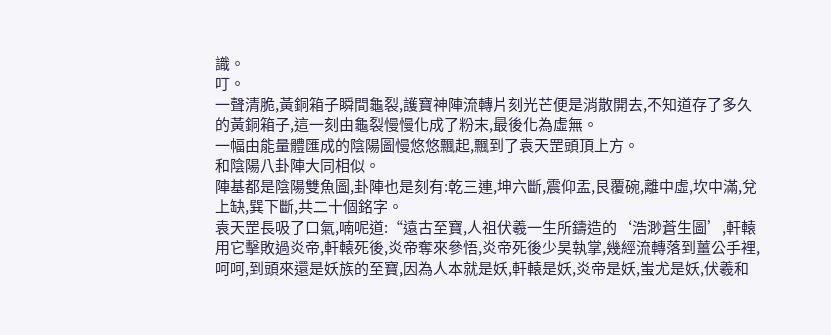識。
叮。
一聲清脆,黃銅箱子瞬間龜裂,護寶神陣流轉片刻光芒便是消散開去,不知道存了多久的黃銅箱子,這一刻由龜裂慢慢化成了粉末,最後化為虛無。
一幅由能量體匯成的陰陽圖慢悠悠飄起,飄到了袁天罡頭頂上方。
和陰陽八卦陣大同相似。
陣基都是陰陽雙魚圖,卦陣也是刻有:乾三連,坤六斷,震仰盂,艮覆碗,離中虛,坎中滿,兌上缺,巽下斷,共二十個銘字。
袁天罡長吸了口氣,喃呢道:“遠古至寶,人祖伏羲一生所鑄造的‘浩渺蒼生圖’,軒轅用它擊敗過炎帝,軒轅死後,炎帝奪來參悟,炎帝死後少昊執掌,幾經流轉落到薑公手裡,呵呵,到頭來還是妖族的至寶,因為人本就是妖,軒轅是妖,炎帝是妖,蚩尤是妖,伏羲和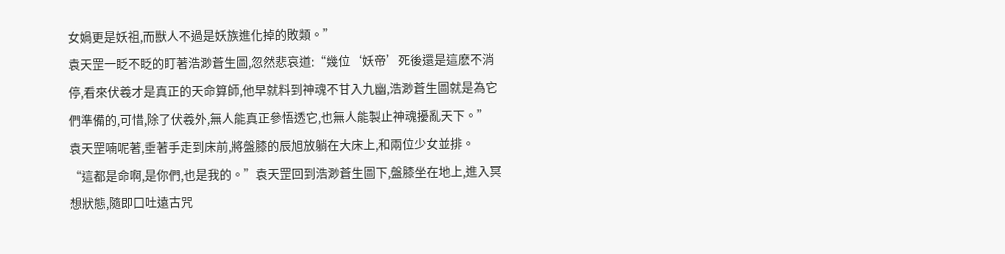女媧更是妖祖,而獸人不過是妖族進化掉的敗類。”
袁天罡一眨不眨的盯著浩渺蒼生圖,忽然悲哀道:“幾位‘妖帝’死後還是這麽不消停,看來伏羲才是真正的天命算師,他早就料到神魂不甘入九幽,浩渺蒼生圖就是為它們準備的,可惜,除了伏羲外,無人能真正參悟透它,也無人能製止神魂擾亂天下。”
袁天罡喃呢著,垂著手走到床前,將盤膝的辰旭放躺在大床上,和兩位少女並排。
“這都是命啊,是你們,也是我的。”袁天罡回到浩渺蒼生圖下,盤膝坐在地上,進入冥想狀態,隨即口吐遠古咒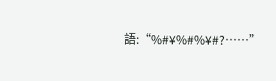語:“%#¥%#%¥#?……”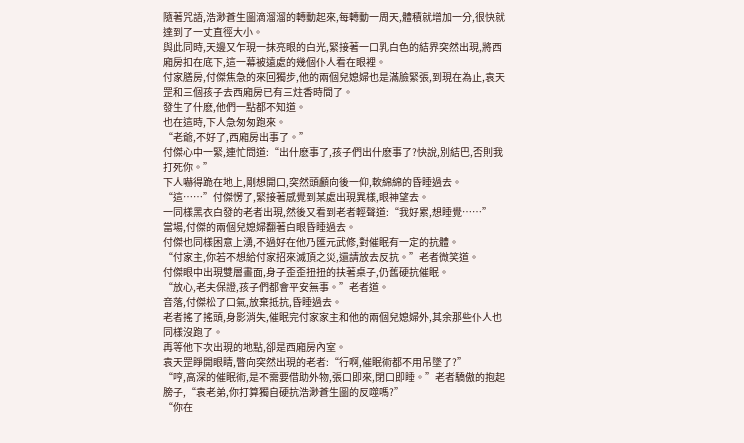隨著咒語,浩渺蒼生圖滴溜溜的轉動起來,每轉動一周天,體積就增加一分,很快就達到了一丈直徑大小。
與此同時,天邊又乍現一抹亮眼的白光,緊接著一口乳白色的結界突然出現,將西廂房扣在底下,這一幕被遠處的幾個仆人看在眼裡。
付家膳房,付傑焦急的來回獨步,他的兩個兒媳婦也是滿臉緊張,到現在為止,袁天罡和三個孩子去西廂房已有三炷香時間了。
發生了什麽,他們一點都不知道。
也在這時,下人急匆匆跑來。
“老爺,不好了,西廂房出事了。”
付傑心中一緊,連忙問道:“出什麽事了,孩子們出什麽事了?快說,別結巴,否則我打死你。”
下人嚇得跪在地上,剛想開口,突然頭顱向後一仰,軟綿綿的昏睡過去。
“這……”付傑愣了,緊接著感覺到某處出現異樣,眼神望去。
一同樣黑衣白發的老者出現,然後又看到老者輕聲道:“我好累,想睡覺……”
當場,付傑的兩個兒媳婦翻著白眼昏睡過去。
付傑也同樣困意上湧,不過好在他乃匯元武修,對催眠有一定的抗體。
“付家主,你若不想給付家招來滅頂之災,還請放去反抗。”老者微笑道。
付傑眼中出現雙層畫面,身子歪歪扭扭的扶著桌子,仍舊硬抗催眠。
“放心,老夫保證,孩子們都會平安無事。”老者道。
音落,付傑松了口氣,放棄抵抗,昏睡過去。
老者搖了搖頭,身影消失,催眠完付家家主和他的兩個兒媳婦外,其余那些仆人也同樣沒跑了。
再等他下次出現的地點,卻是西廂房內室。
袁天罡睜開眼睛,瞥向突然出現的老者:“行啊,催眠術都不用吊墜了?”
“哼,高深的催眠術,是不需要借助外物,張口即來,閉口即睡。”老者驕傲的抱起膀子,“袁老弟,你打算獨自硬抗浩渺蒼生圖的反噬嗎?”
“你在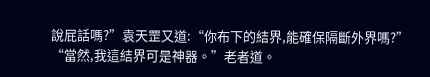說屁話嗎?”袁天罡又道:“你布下的結界,能確保隔斷外界嗎?”
“當然,我這結界可是神器。”老者道。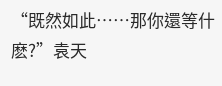“既然如此……那你還等什麽?”袁天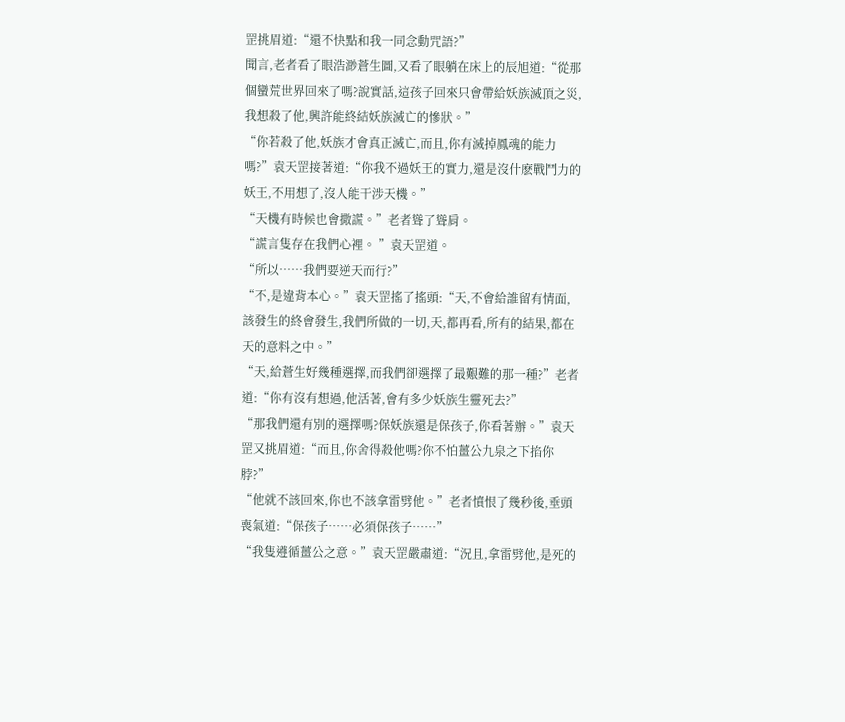罡挑眉道:“還不快點和我一同念動咒語?”
聞言,老者看了眼浩渺蒼生圖,又看了眼躺在床上的辰旭道:“從那個蠻荒世界回來了嗎?說實話,這孩子回來只會帶給妖族滅頂之災,我想殺了他,興許能終結妖族滅亡的慘狀。”
“你若殺了他,妖族才會真正滅亡,而且,你有滅掉鳳魂的能力嗎?”袁天罡接著道:“你我不過妖王的實力,還是沒什麽戰鬥力的妖王,不用想了,沒人能干涉天機。”
“天機有時候也會撒謊。”老者聳了聳肩。
“謊言隻存在我們心裡。 ”袁天罡道。
“所以……我們要逆天而行?”
“不,是違背本心。”袁天罡搖了搖頭:“天,不會給誰留有情面,該發生的終會發生,我們所做的一切,天,都再看,所有的結果,都在天的意料之中。”
“天,給蒼生好幾種選擇,而我們卻選擇了最艱難的那一種?”老者道:“你有沒有想過,他活著,會有多少妖族生靈死去?”
“那我們還有別的選擇嗎?保妖族還是保孩子,你看著辦。”袁天罡又挑眉道:“而且,你舍得殺他嗎?你不怕薑公九泉之下掐你脖?”
“他就不該回來,你也不該拿雷劈他。”老者憤恨了幾秒後,垂頭喪氣道:“保孩子……必須保孩子……”
“我隻遵循薑公之意。”袁天罡嚴肅道:“況且,拿雷劈他,是死的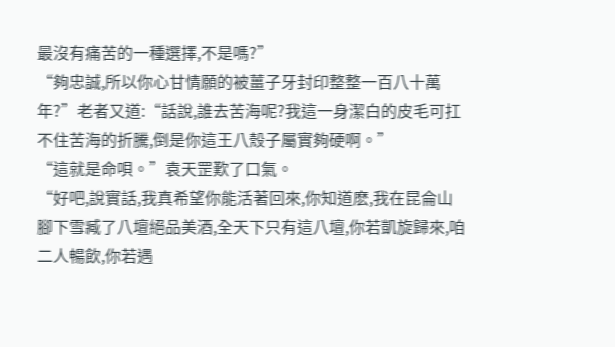最沒有痛苦的一種選擇,不是嗎?”
“夠忠誠,所以你心甘情願的被薑子牙封印整整一百八十萬年?”老者又道:“話說,誰去苦海呢?我這一身潔白的皮毛可扛不住苦海的折騰,倒是你這王八殼子屬實夠硬啊。”
“這就是命唄。”袁天罡歎了口氣。
“好吧,說實話,我真希望你能活著回來,你知道麽,我在昆侖山腳下雪臧了八壇絕品美酒,全天下只有這八壇,你若凱旋歸來,咱二人暢飲,你若遇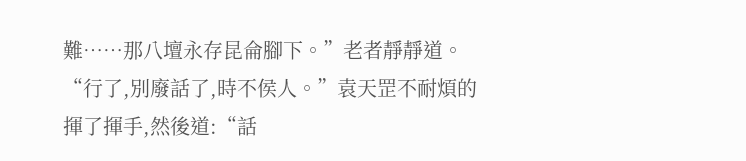難……那八壇永存昆侖腳下。”老者靜靜道。
“行了,別廢話了,時不侯人。”袁天罡不耐煩的揮了揮手,然後道:“話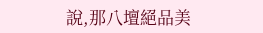說,那八壇絕品美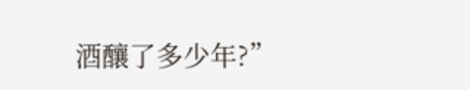酒釀了多少年?”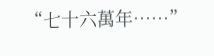“七十六萬年……”